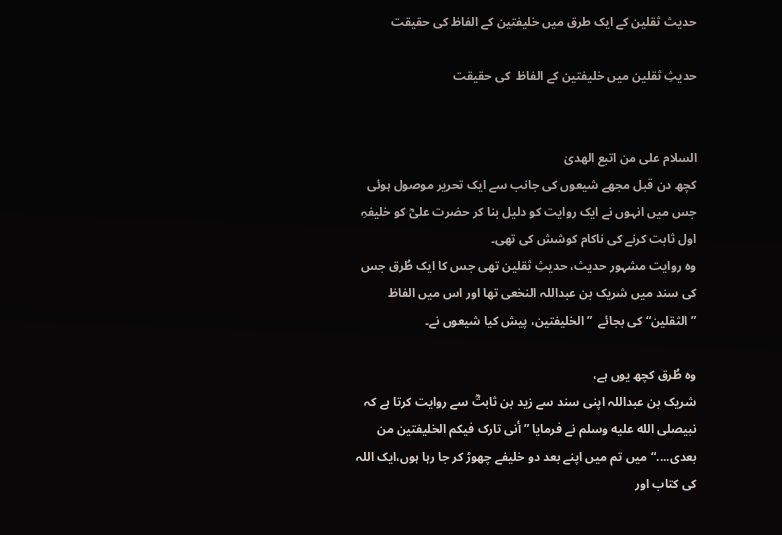حدیث ثقلین کے ایک طرق میں خلیفتین کے الفاظ کی حقیقت

حدیثِ ثقلین میں خلیفتین کے الفاظ  کی حقیقت


السلام علی من اتبع الھدیٰ
کچھ دن قبل مجھے شیعوں کی جانب سے ایک تحریر موصول ہوئی جس میں انہوں نے ایک روایت کو دلیل بنا کر حضرت علیؓ کو خلیفہِ اول ثابت کرنے کی ناکام کوشش کی تھی۔
وہ روایت مشہور حدیث، حدیثِ ثقلین تھی جس کا ایک طُرق جس کی سند میں شریک بن عبداللہ النخعی تھا اور اس میں الفاظ ”الثقلین“ کی بجائے  ”الخلیفتین، پیش کیا شیعوں نے۔

وہ طُرق کچھ یوں ہے،
شریک بن عبداللہ اپنی سند سے زید بن ثابتؓ سے روایت کرتا ہے کہ نبیصلى الله عليه وسلم نے فرمایا ”أنی تارک فیکم الخلیفتین من بعدی....“میں تم میں اپنے بعد دو خلیفے چھوڑ کر جا رہا ہوں،ایک اللہ کی کتاب اور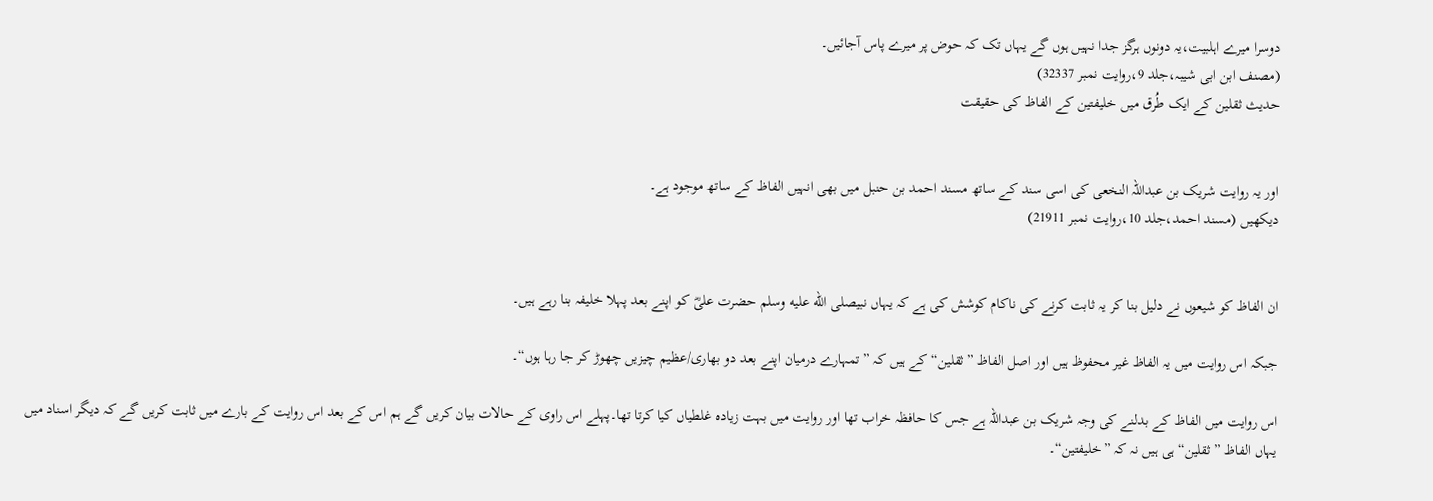دوسرا میرے اہلبیت،یہ دونوں ہرگز جدا نہیں ہوں گے یہاں تک کہ حوض پر میرے پاس آجائیں۔
(مصنف ابن ابی شیبہ،جلد 9،روایت نمبر 32337)
حدیث ثقلین کے ایک طُرق میں خلیفتین کے الفاظ کی حقیقت


اور یہ روایت شریک بن عبداللہ النخعی کی اسی سند کے ساتھ مسند احمد بن حنبل میں بھی انہیں الفاظ کے ساتھ موجود ہے۔
دیکھیں (مسند احمد،جلد 10،روایت نمبر 21911)


ان الفاظ کو شیعوں نے دلیل بنا کر یہ ثابت کرنے کی ناکام کوشش کی ہے کہ یہاں نبیصلى الله عليه وسلم حضرت علیؓ کو اپنے بعد پہلا خلیفہ بنا رہے ہیں۔

جبکہ اس روایت میں یہ الفاظ غیر محفوظ ہیں اور اصل الفاظ ”ثقلین“ کے ہیں کہ ”تمہارے درمیان اپنے بعد دو بھاری/عظیم چیزیں چھوڑ کر جا رہا ہوں“۔

اس روایت میں الفاظ کے بدلنے کی وجہ شریک بن عبداللہ ہے جس کا حافظہ خراب تھا اور روایت میں بہت زیادہ غلطیاں کیا کرتا تھا۔پہلے اس راوی کے حالات بیان کریں گے ہم اس کے بعد اس روایت کے بارے میں ثابت کریں گے کہ دیگر اسناد میں یہاں الفاظ ”ثقلین“ ہی ہیں نہ کہ ”خلیفتین“۔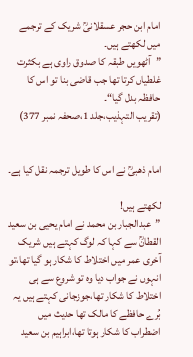امام ابن حجر عسقلانیؒ شریک کے ترجمے میں لکھتے ہیں۔
”آٹھویں طبقہ کا صدوق راوی ہے بکثرت غلطیاں کرتا تھا جب قاضی بنا تو اس کا حافظہ بدل گیا“۔
(تقریب التہذیب،جلد 1،صحفہ نمبر 377)


امام ذھبیؒ نے اس کا طویل ترجمہ نقل کیا ہے۔

لکھتے ہیں!
”عبدالجبار بن محمد نے امام یحیی بن سعید القطانؒ سے کہا کہ لوگ کہتے ہیں شریک آخری عمر میں اختلاط کا شکار ہو گیا تھا،تو انہوں نے جواب دیا وہ تو شروع سے ہی اختلاط کا شکار تھا،جوزجانی کہتے ہیں یہ بُرے حافظے کا مالک تھا حدیث میں اضطراب کا شکار ہوتا تھا،ابراہیم بن سعید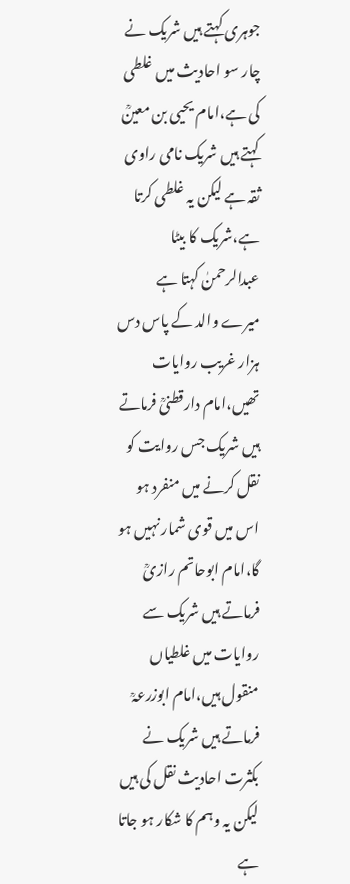جوہری کہتے ہیں شریک نے چار سو احادیث میں غلطی کی ہے،امام یحیی بن معینؒ کہتے ہیں شریک نامی راوی ثقہ ہے لیکن یہ غلطی کرتا ہے،شریک کا بیٹا عبدالرحمنٰ کہتا ہے میرے والد کے پاس دس ہزار غریب روایات تھیں،امام دارقطنیؒ فرماتے ہیں شریک جس روایت کو نقل کرنے میں منفرد ہو اس میں قوی شمار نہیں ہو گا،امام ابوحاتم رازیؒ فرماتے ہیں شریک سے روایات میں غلطیاں منقول ہیں،امام ابوزرعہؒ فرماتے ہیں شریک نے بکثرت احادیث نقل کی ہیں لیکن یہ وہم کا شکار ہو جاتا ہے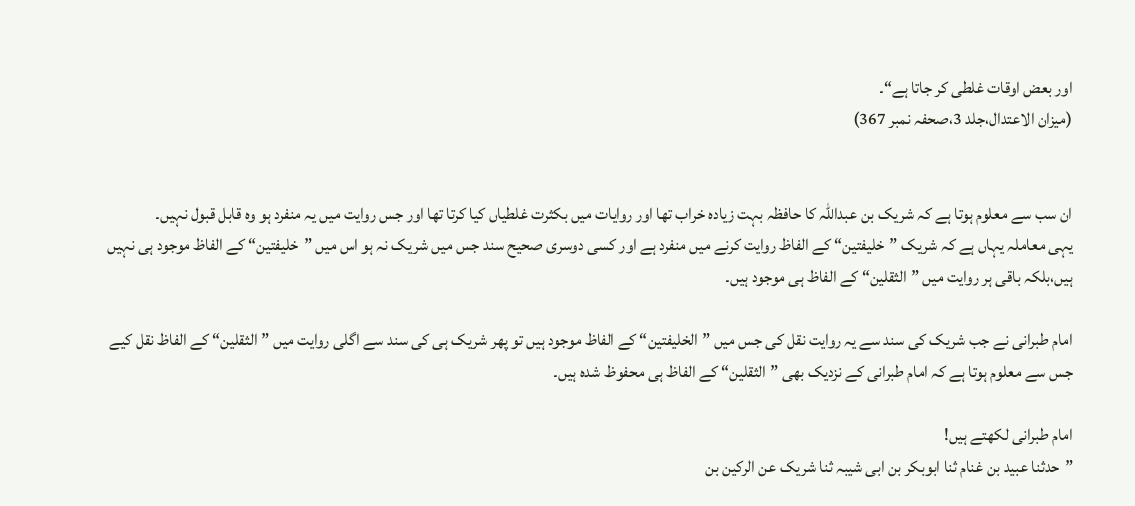اور بعض اوقات غلطی کر جاتا ہے“۔
(میزان الاعتدال،جلد 3،صحفہ نمبر 367)


ان سب سے معلوم ہوتا ہے کہ شریک بن عبداللہ کا حافظہ بہت زیادہ خراب تھا اور روایات میں بکثرت غلطیاں کیا کرتا تھا اور جس روایت میں یہ منفرد ہو وہ قابل قبول نہیں۔
یہی معاملہ یہاں ہے کہ شریک ”خلیفتین“ کے الفاظ روایت کرنے میں منفرد ہے اور کسی دوسری صحیح سند جس میں شریک نہ ہو اس میں ”خلیفتین“ کے الفاظ موجود ہی نہیں ہیں،بلکہ باقی ہر روایت میں ”الثقلین“ کے الفاظ ہی موجود ہیں۔

امام طبرانی نے جب شریک کی سند سے یہ روایت نقل کی جس میں ”الخلیفتین“ کے الفاظ موجود ہیں تو پھر شریک ہی کی سند سے اگلی روایت میں ”الثقلین“ کے الفاظ نقل کیے جس سے معلوم ہوتا ہے کہ امام طبرانی کے نزدیک بھی ”الثقلین“ کے الفاظ ہی محفوظ شدہ ہیں۔

امام طبرانی لکھتے ہیں!
”حدثنا عبید بن غنام ثنا ابوبکر بن ابی شیبہ ثنا شریک عن الرکین بن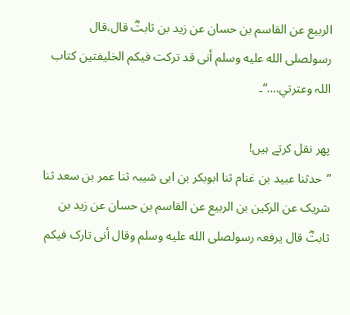الربیع عن القاسم بن حسان عن زید بن ثابتؓ قال،قال رسولصلى الله عليه وسلم أنی قد ترکت فیکم الخلیفتین کتاب اللہ وعترتي....“۔

پھر نقل کرتے ہیں!
”حدثنا عبید بن غنام ثنا ابوبکر بن ابی شیبہ ثنا عمر بن سعد ثنا شریک عن الرکین بن الربیع عن القاسم بن حسان عن زید بن ثابتؓ قال یرفعہ رسولصلى الله عليه وسلم وقال أنی تارک فیکم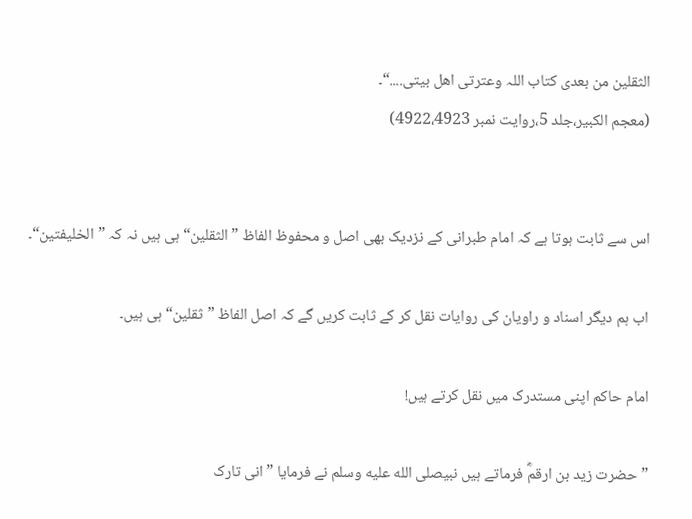الثقلین من بعدی کتاب اللہ وعترتی اھل بیتی....“۔
(معجم الکبیر،جلد 5،روایت نمبر 4922،4923)


اس سے ثابت ہوتا ہے کہ امام طبرانی کے نزدیک بھی اصل و محفوظ الفاظ ”الثقلین“ ہی ہیں نہ کہ ”الخلیفتین“۔

اب ہم دیگر اسناد و راویان کی روایات نقل کر کے ثابت کریں گے کہ اصل الفاظ ”ثقلین“ ہی ہیں۔

امام حاکم اپنی مستدرک میں نقل کرتے ہیں!

”حضرت زید بن ارقمؓ فرماتے ہیں نبیصلى الله عليه وسلم نے فرمایا ”انی تارک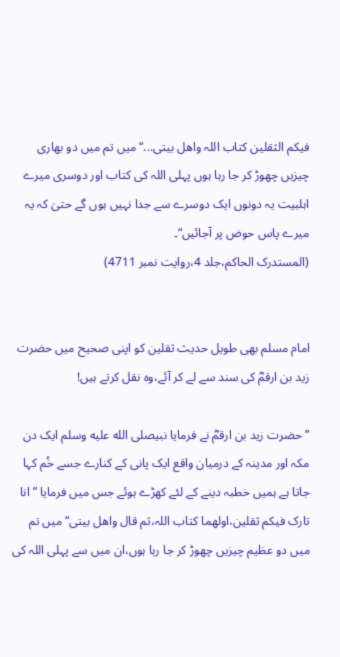فیکم الثقلین کتاب اللہ واھل بیتی...“میں تم میں دو بھاری چیزیں چھوڑ کر جا رہا ہوں پہلی اللہ کی کتاب اور دوسری میرے اہلبیت یہ دونوں ایک دوسرے سے جدا نہیں ہوں گے حتیٰ کہ یہ میرے پاس حوض پر آجائیں“۔
(المستدرک الحاکم،جلد 4،روایت نمبر 4711)


امام مسلم بھی طویل حدیث ثقلین کو اپنی صحیح میں حضرت زید بن ارقمؓ کی سند سے لے کر آئے،وہ نقل کرتے ہیں!

”حضرت زید بن ارقمؓ نے فرمایا نبیصلى الله عليه وسلم ایک دن مکہ اور مدینہ کے درمیان واقع ایک پانی کے کنارے جسے خُم کہا جاتا ہے ہمیں خطبہ دینے کے لئے کھڑے ہوئے جس میں فرمایا ”انا تارک فیکم ثقلین،اولھما کتاب اللہ،ثم قال واھل بیتی“میں تم میں دو عظیم چیزیں چھوڑ کر جا رہا ہوں،ان میں سے پہلی اللہ کی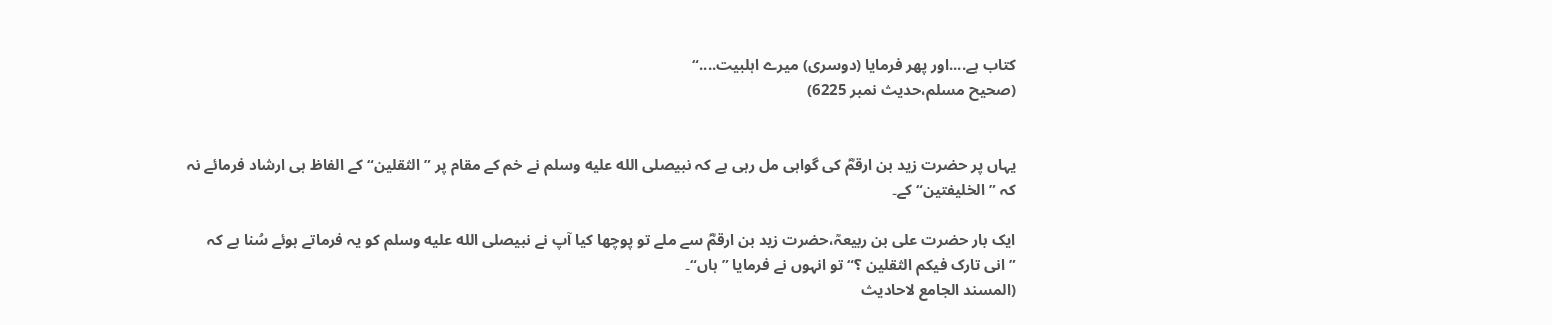کتاب ہے....اور پھر فرمایا (دوسری) میرے اہلبیت....“
(صحیح مسلم،حدیث نمبر 6225)


یہاں پر حضرت زید بن ارقمؓ کی گواہی مل رہی ہے کہ نبیصلى الله عليه وسلم نے خم کے مقام پر ”الثقلین“ کے الفاظ ہی ارشاد فرمائے نہ کہ ”الخلیفتین“ کے۔

ایک بار حضرت علی بن ربیعہؒ،حضرت زید بن ارقمؓ سے ملے تو پوچھا کیا آپ نے نبیصلى الله عليه وسلم کو یہ فرماتے ہوئے سُنا ہے کہ ”انی تارک فیکم الثقلین ؟“ تو انہوں نے فرمایا ”ہاں“۔
(المسند الجامع لاحادیث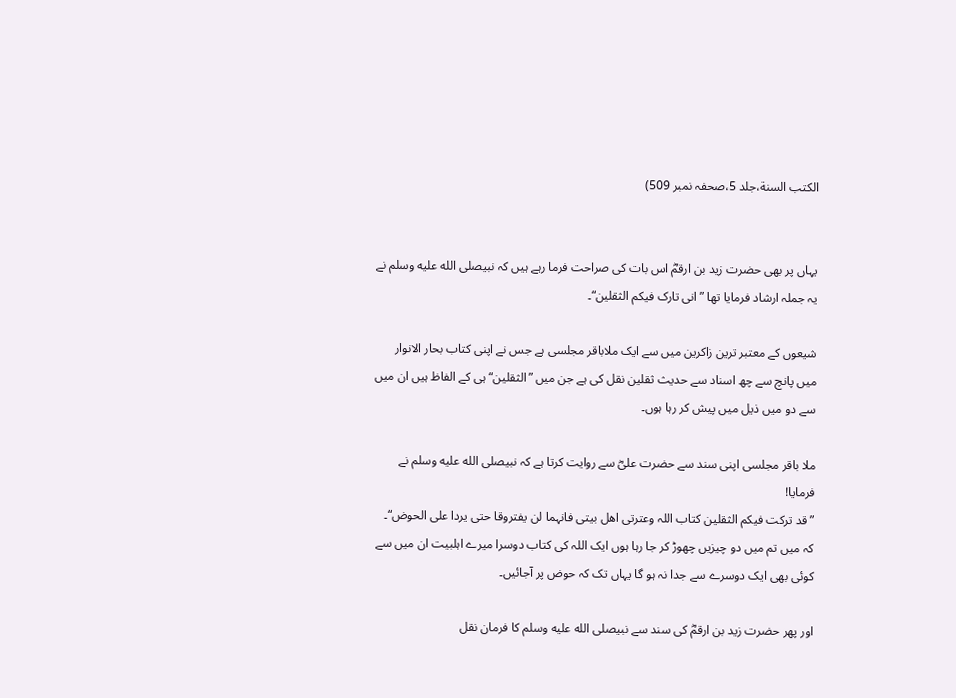الکتب السنة،جلد 5،صحفہ نمبر 509)


یہاں پر بھی حضرت زید بن ارقمؓ اس بات کی صراحت فرما رہے ہیں کہ نبیصلى الله عليه وسلم نے یہ جملہ ارشاد فرمایا تھا ”انی تارک فیکم الثقلین“۔

شیعوں کے معتبر ترین زاکرین میں سے ایک ملاباقر مجلسی ہے جس نے اپنی کتاب بحار الانوار میں پانچ سے چھ اسناد سے حدیث ثقلین نقل کی ہے جن میں ”الثقلین“ ہی کے الفاظ ہیں ان میں سے دو میں ذیل میں پیش کر رہا ہوں۔

ملا باقر مجلسی اپنی سند سے حضرت علیؓ سے روایت کرتا ہے کہ نبیصلى الله عليه وسلم نے فرمایا!
”قد ترکت فیکم الثقلین کتاب اللہ وعترتی اھل بیتی فانہما لن یفتروقا حتی یردا علی الحوض“۔
کہ میں تم میں دو چیزیں چھوڑ کر جا رہا ہوں ایک اللہ کی کتاب دوسرا میرے اہلبیت ان میں سے کوئی بھی ایک دوسرے سے جدا نہ ہو گا یہاں تک کہ حوض پر آجائیں۔

اور پھر حضرت زید بن ارقمؓ کی سند سے نبیصلى الله عليه وسلم کا فرمان نقل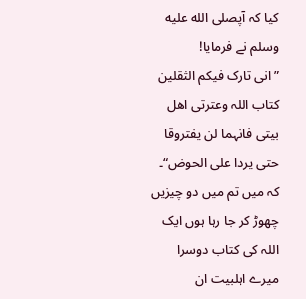کیا کہ آپصلى الله عليه وسلم نے فرمایا!
”انی تارک فیکم الثقلین کتاب اللہ وعترتی اھل بیتی فانہما لن یفتروقا حتی یردا علی الحوض“۔
کہ میں تم میں دو چیزیں چھوڑ کر جا رہا ہوں ایک اللہ کی کتاب دوسرا میرے اہلبیت ان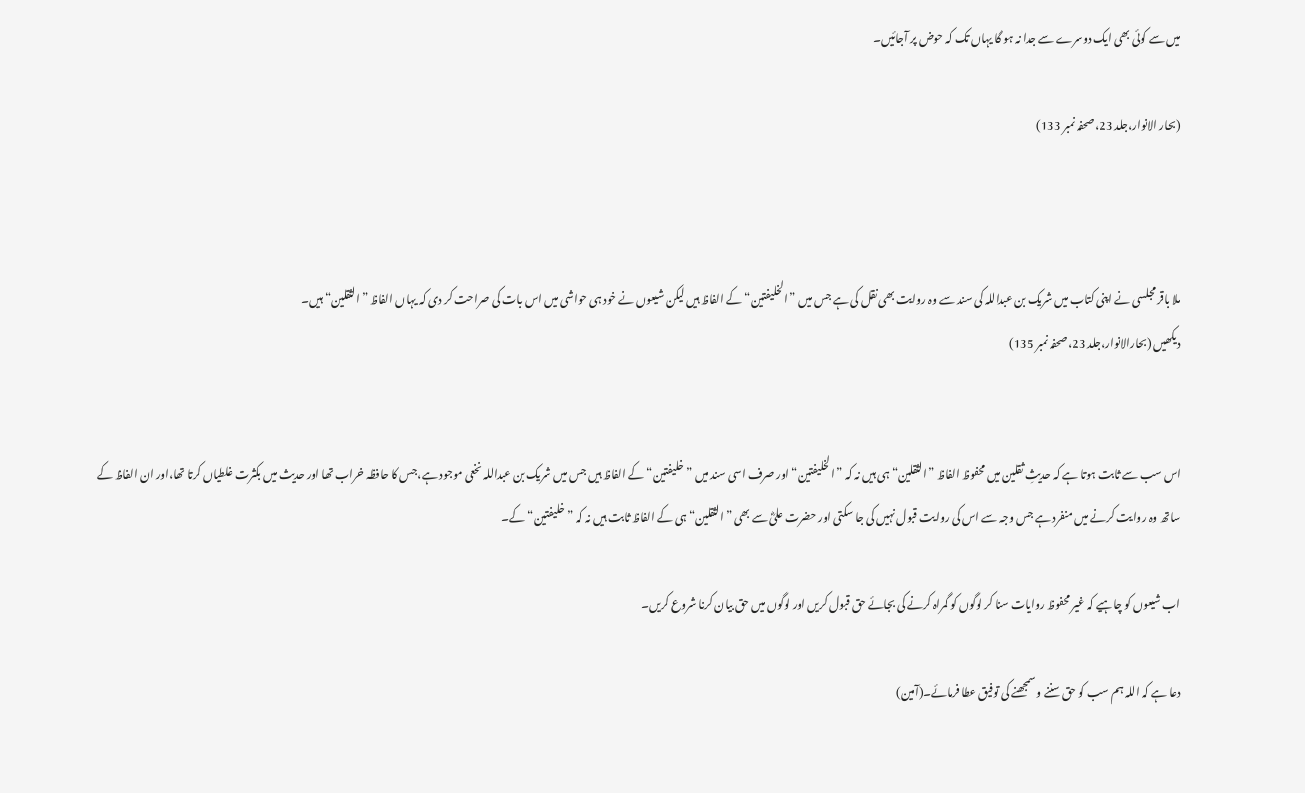میں سے کوئی بھی ایک دوسرے سے جدا نہ ہو گا یہاں تک کہ حوض پر آجائیں۔

(بحار الانوار،جلد 23،صحفہ نمبر 133)



ملا باقر مجلسی نے اپنی کتاب میں شریک بن عبداللہ کی سند سے وہ روایت بھی نقل کی ہے جس میں ”الخلیفتین“ کے الفاظ ہیں لیکن شیعوں نے خود ہی حواشی میں اس بات کی صراحت کر دی کہ یہاں الفاظ ”الثقلین“ ہیں۔
دیکھیں (بحارالانوار،جلد 23،صحفہ نمبر 135)


اس سب سے ثابت ہوتا ہے کہ حدیثِ ثقلین میں محفوظ الفاظ ”الثقلین“ ہی ہیں نہ کہ ”الخلیفتین“ اور صرف اسی سند میں ”خلیفتین“ کے الفاظ ہیں جس میں شریک بن عبداللہ نخعی موجود ہے،جس کا حافظہ خراب تھا اور حدیث میں بکثرت غلطیاں کرتا تھا،اور ان الفاظ کے ساتھ وہ روایت کرنے میں منفرد ہے جس وجہ سے اس کی روایت قبول نہیں کی جا سکتی اور حضرت علیؓ سے بھی ”الثقلین“ ہی کے الفاظ ثابت ہیں نہ کہ ”خلیفتین“ کے۔

اب شیعوں کو چاہیے کہ غیر محفوظ روایات سنا کر لوگوں کو گمراہ کرنے کی بجائے حق قبول کریں اور لوگوں میں حق بیان کرنا شروع کریں۔

دعا ہے کہ اللہ ہم سب کو حق سننے و سمجھنے کی توفیق عطا فرمائے۔(آمین)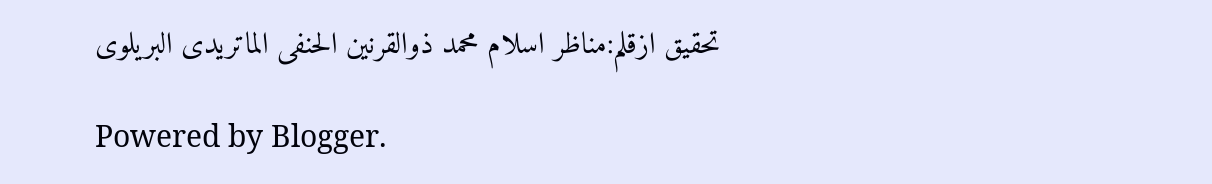تحقیق ازقلم:مناظر اسلام محمد ذوالقرنین الحنفی الماتریدی البریلوی

Powered by Blogger.